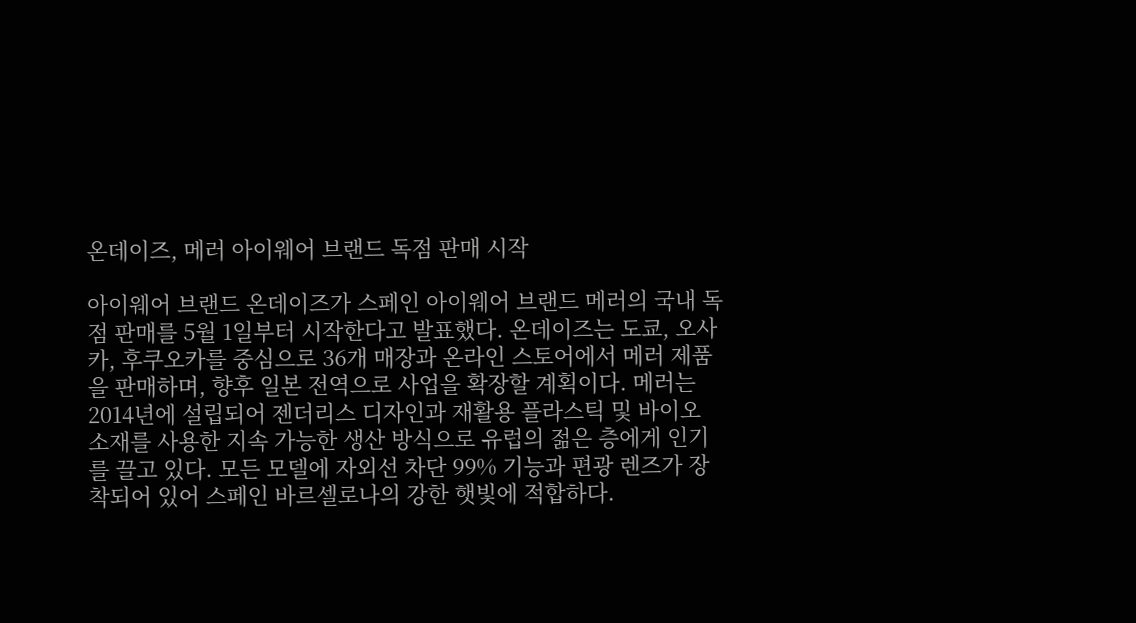온데이즈, 메러 아이웨어 브랜드 독점 판매 시작

아이웨어 브랜드 온데이즈가 스페인 아이웨어 브랜드 메러의 국내 독점 판매를 5월 1일부터 시작한다고 발표했다. 온데이즈는 도쿄, 오사카, 후쿠오카를 중심으로 36개 매장과 온라인 스토어에서 메러 제품을 판매하며, 향후 일본 전역으로 사업을 확장할 계획이다. 메러는 2014년에 설립되어 젠더리스 디자인과 재활용 플라스틱 및 바이오 소재를 사용한 지속 가능한 생산 방식으로 유럽의 젊은 층에게 인기를 끌고 있다. 모든 모델에 자외선 차단 99% 기능과 편광 렌즈가 장착되어 있어 스페인 바르셀로나의 강한 햇빛에 적합하다.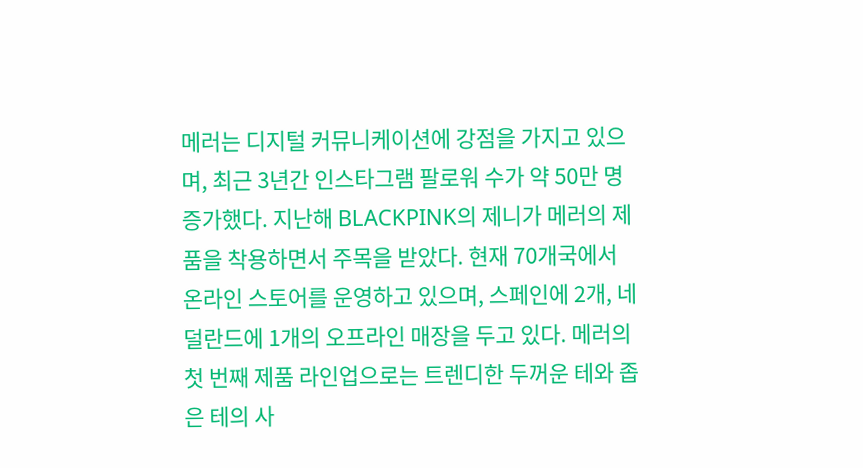메러는 디지털 커뮤니케이션에 강점을 가지고 있으며, 최근 3년간 인스타그램 팔로워 수가 약 50만 명 증가했다. 지난해 BLACKPINK의 제니가 메러의 제품을 착용하면서 주목을 받았다. 현재 70개국에서 온라인 스토어를 운영하고 있으며, 스페인에 2개, 네덜란드에 1개의 오프라인 매장을 두고 있다. 메러의 첫 번째 제품 라인업으로는 트렌디한 두꺼운 테와 좁은 테의 사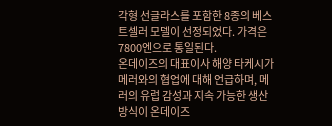각형 선글라스를 포함한 8종의 베스트셀러 모델이 선정되었다. 가격은 7800엔으로 통일된다.
온데이즈의 대표이사 해양 타케시가 메러와의 협업에 대해 언급하며, 메러의 유럽 감성과 지속 가능한 생산 방식이 온데이즈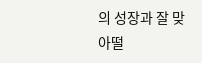의 성장과 잘 맞아떨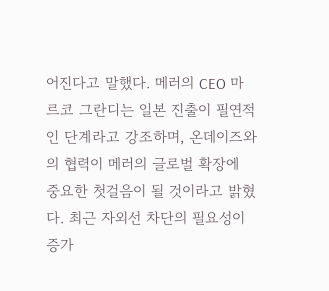어진다고 말했다. 메러의 CEO 마르코 그란디는 일본 진출이 필연적인 단계라고 강조하며, 온데이즈와의 협력이 메러의 글로벌 확장에 중요한 첫걸음이 될 것이라고 밝혔다. 최근 자외선 차단의 필요성이 증가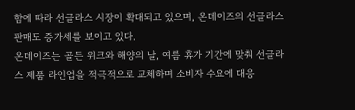함에 따라 선글라스 시장이 확대되고 있으며, 온데이즈의 선글라스 판매도 증가세를 보이고 있다.
온데이즈는 골든 위크와 해양의 날, 여름 휴가 기간에 맞춰 선글라스 제품 라인업을 적극적으로 교체하며 소비자 수요에 대응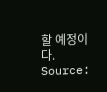할 예정이다.
Source: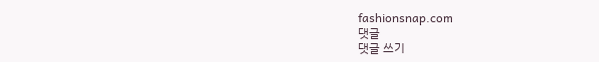fashionsnap.com
댓글
댓글 쓰기